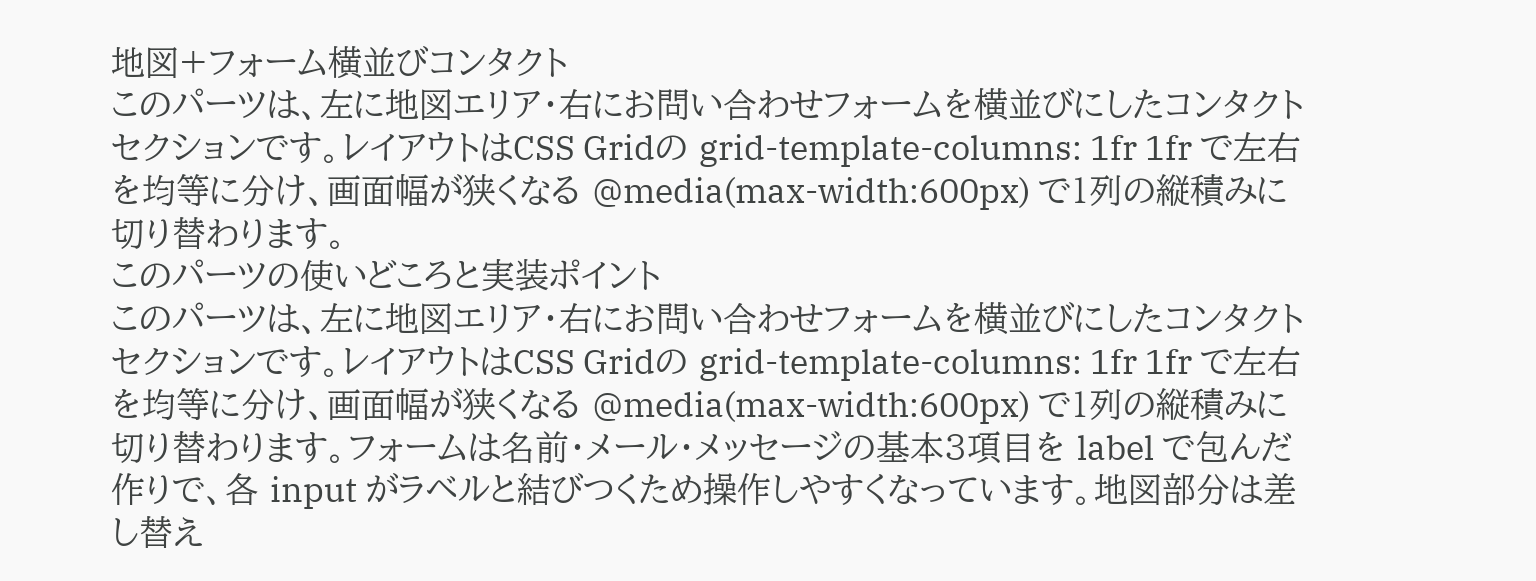地図+フォーム横並びコンタクト
このパーツは、左に地図エリア・右にお問い合わせフォームを横並びにしたコンタクトセクションです。レイアウトはCSS Gridの grid-template-columns: 1fr 1fr で左右を均等に分け、画面幅が狭くなる @media(max-width:600px) で1列の縦積みに切り替わります。
このパーツの使いどころと実装ポイント
このパーツは、左に地図エリア・右にお問い合わせフォームを横並びにしたコンタクトセクションです。レイアウトはCSS Gridの grid-template-columns: 1fr 1fr で左右を均等に分け、画面幅が狭くなる @media(max-width:600px) で1列の縦積みに切り替わります。フォームは名前・メール・メッセージの基本3項目を label で包んだ作りで、各 input がラベルと結びつくため操作しやすくなっています。地図部分は差し替え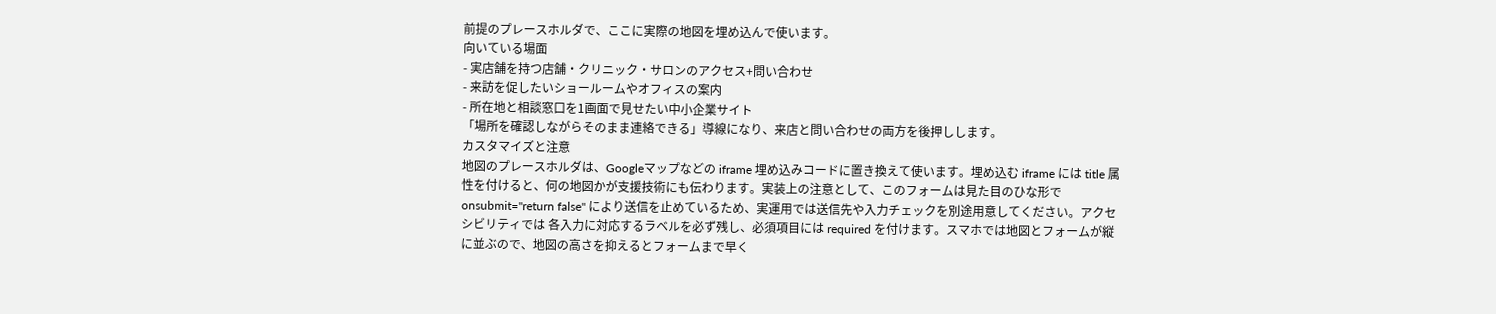前提のプレースホルダで、ここに実際の地図を埋め込んで使います。
向いている場面
- 実店舗を持つ店舗・クリニック・サロンのアクセス+問い合わせ
- 来訪を促したいショールームやオフィスの案内
- 所在地と相談窓口を1画面で見せたい中小企業サイト
「場所を確認しながらそのまま連絡できる」導線になり、来店と問い合わせの両方を後押しします。
カスタマイズと注意
地図のプレースホルダは、Googleマップなどの iframe 埋め込みコードに置き換えて使います。埋め込む iframe には title 属性を付けると、何の地図かが支援技術にも伝わります。実装上の注意として、このフォームは見た目のひな形で onsubmit="return false" により送信を止めているため、実運用では送信先や入力チェックを別途用意してください。アクセシビリティでは 各入力に対応するラベルを必ず残し、必須項目には required を付けます。スマホでは地図とフォームが縦に並ぶので、地図の高さを抑えるとフォームまで早く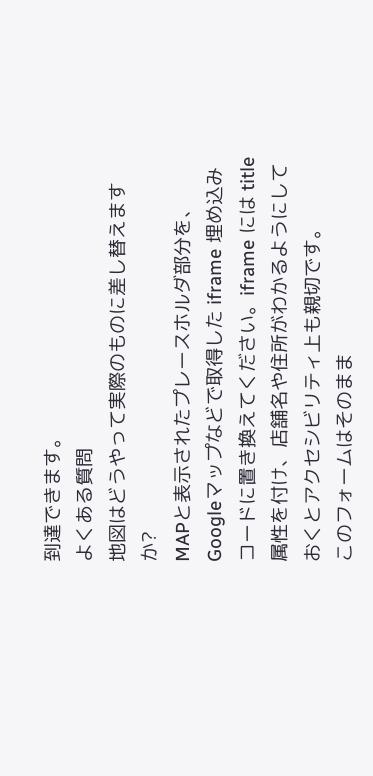到達できます。
よくある質問
地図はどうやって実際のものに差し替えますか?
MAPと表示されたプレースホルダ部分を、Googleマップなどで取得した iframe 埋め込みコードに置き換えてください。iframe には title 属性を付け、店舗名や住所がわかるようにしておくとアクセシビリティ上も親切です。
このフォームはそのまま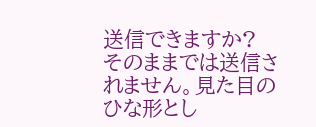送信できますか?
そのままでは送信されません。見た目のひな形とし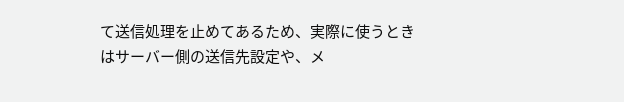て送信処理を止めてあるため、実際に使うときはサーバー側の送信先設定や、メ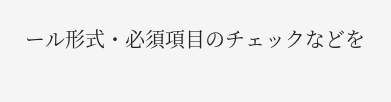ール形式・必須項目のチェックなどを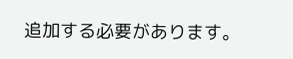追加する必要があります。